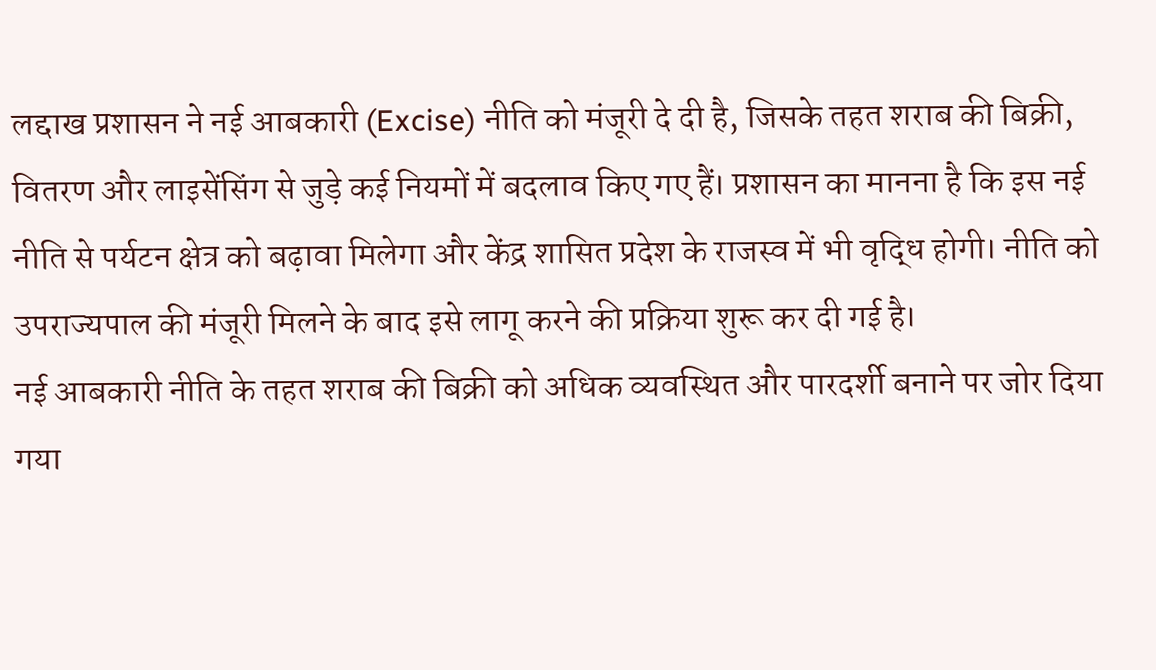लद्दाख प्रशासन ने नई आबकारी (Excise) नीति को मंजूरी दे दी है, जिसके तहत शराब की बिक्री, वितरण और लाइसेंसिंग से जुड़े कई नियमों में बदलाव किए गए हैं। प्रशासन का मानना है कि इस नई नीति से पर्यटन क्षेत्र को बढ़ावा मिलेगा और केंद्र शासित प्रदेश के राजस्व में भी वृद्धि होगी। नीति को उपराज्यपाल की मंजूरी मिलने के बाद इसे लागू करने की प्रक्रिया शुरू कर दी गई है।
नई आबकारी नीति के तहत शराब की बिक्री को अधिक व्यवस्थित और पारदर्शी बनाने पर जोर दिया गया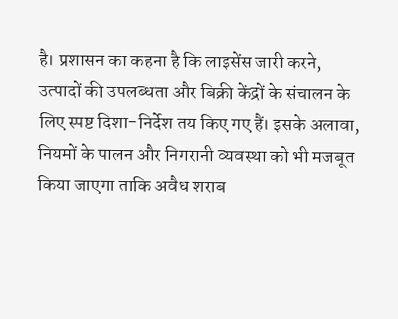है। प्रशासन का कहना है कि लाइसेंस जारी करने, उत्पादों की उपलब्धता और बिक्री केंद्रों के संचालन के लिए स्पष्ट दिशा-निर्देश तय किए गए हैं। इसके अलावा, नियमों के पालन और निगरानी व्यवस्था को भी मजबूत किया जाएगा ताकि अवैध शराब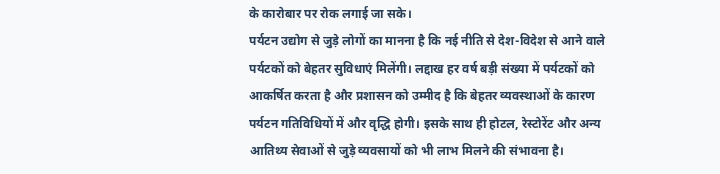के कारोबार पर रोक लगाई जा सके।
पर्यटन उद्योग से जुड़े लोगों का मानना है कि नई नीति से देश-विदेश से आने वाले पर्यटकों को बेहतर सुविधाएं मिलेंगी। लद्दाख हर वर्ष बड़ी संख्या में पर्यटकों को आकर्षित करता है और प्रशासन को उम्मीद है कि बेहतर व्यवस्थाओं के कारण पर्यटन गतिविधियों में और वृद्धि होगी। इसके साथ ही होटल, रेस्टोरेंट और अन्य आतिथ्य सेवाओं से जुड़े व्यवसायों को भी लाभ मिलने की संभावना है।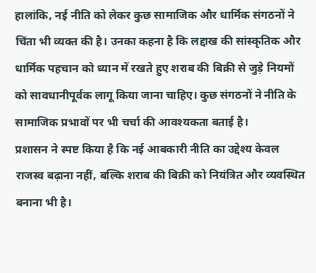हालांकि, नई नीति को लेकर कुछ सामाजिक और धार्मिक संगठनों ने चिंता भी व्यक्त की है। उनका कहना है कि लद्दाख की सांस्कृतिक और धार्मिक पहचान को ध्यान में रखते हुए शराब की बिक्री से जुड़े नियमों को सावधानीपूर्वक लागू किया जाना चाहिए। कुछ संगठनों ने नीति के सामाजिक प्रभावों पर भी चर्चा की आवश्यकता बताई है।
प्रशासन ने स्पष्ट किया है कि नई आबकारी नीति का उद्देश्य केवल राजस्व बढ़ाना नहीं, बल्कि शराब की बिक्री को नियंत्रित और व्यवस्थित बनाना भी है।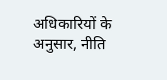अधिकारियों के अनुसार, नीति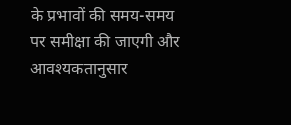के प्रभावों की समय-समय पर समीक्षा की जाएगी और आवश्यकतानुसार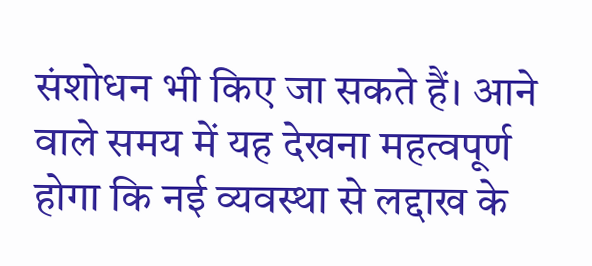संशोधन भी किए जा सकते हैं। आने वाले समय में यह देखना महत्वपूर्ण होगा कि नई व्यवस्था से लद्दाख के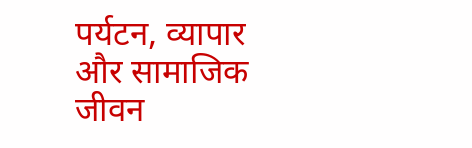पर्यटन, व्यापार और सामाजिक जीवन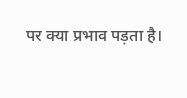पर क्या प्रभाव पड़ता है।